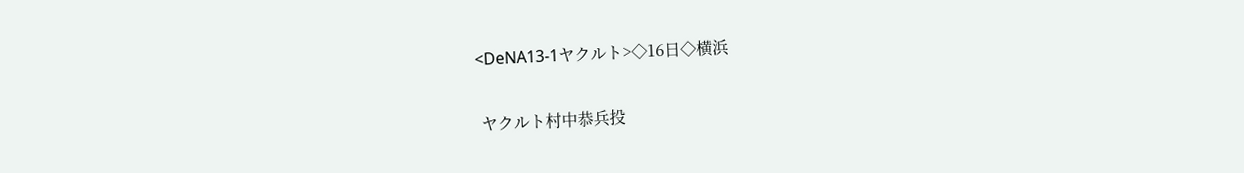<DeNA13-1ヤクルト>◇16日◇横浜

 ヤクルト村中恭兵投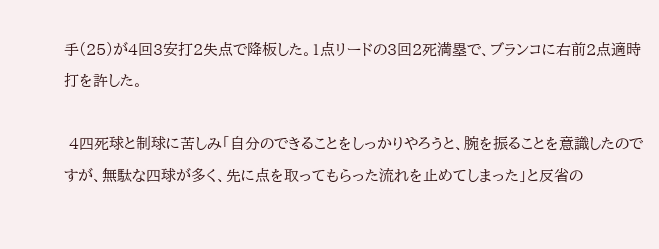手(25)が4回3安打2失点で降板した。1点リードの3回2死満塁で、ブランコに右前2点適時打を許した。

 4四死球と制球に苦しみ「自分のできることをしっかりやろうと、腕を振ることを意識したのですが、無駄な四球が多く、先に点を取ってもらった流れを止めてしまった」と反省の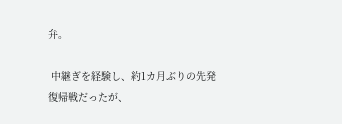弁。

 中継ぎを経験し、約1カ月ぶりの先発復帰戦だったが、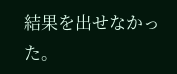結果を出せなかった。